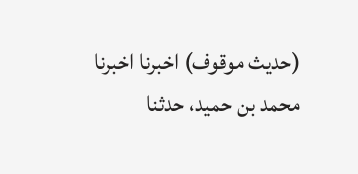(حديث موقوف) اخبرنا اخبرنا محمد بن حميد، حدثنا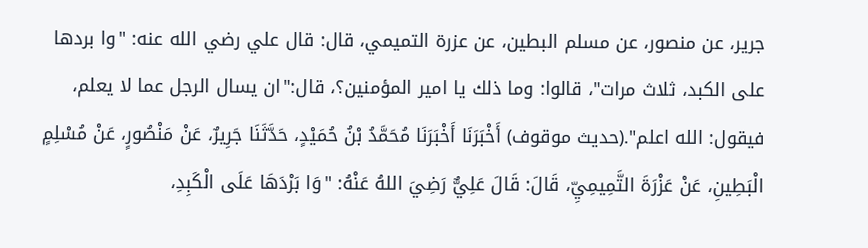جرير، عن منصور، عن مسلم البطين، عن عزرة التميمي، قال: قال علي رضي الله عنه: "وا بردها على الكبد، ثلاث مرات"، قالوا: وما ذلك يا امير المؤمنين؟، قال:"ان يسال الرجل عما لا يعلم، فيقول: الله اعلم".(حديث موقوف) أَخْبَرَنَا أَخْبَرَنَا مُحَمَّدُ بْنُ حُمَيْدٍ، حَدَّثَنَا جَرِيرٌ، عَنْ مَنْصُورٍ، عَنْ مُسْلِمٍ الْبَطِينِ، عَنْ عَزْرَةَ التَّمِيمِيِّ، قَالَ: قَالَ عَلِيٌّ رَضِيَ اللهُ عَنْهُ: "وَا بَرْدَهَا عَلَى الْكَبِدِ،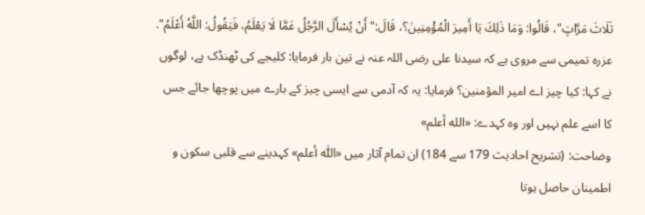ثَلَاثَ مَرَّاتٍ"، قَالُوا: وَمَا ذَلِكَ يَا أَمِيرَ الْمُؤْمِنِينَ؟، قَالَ:"أَنْ يُسْأَلَ الرَّجُلُ عَمَّا لَا يَعْلَمُ، فَيَقُولُ: اللَّهُ أَعْلَمُ".
عزرہ تمیمی سے مروی ہے کہ سیدنا علی رضی اللہ عنہ نے تین بار فرمایا: کلیجے کی ٹھنڈک ہے، لوگوں نے کہا: کیا چیز اے امیر المؤمنین؟ فرمایا: یہ کہ آدمی سے ایسی چیز کے بارے میں پوچھا جائے جس کا اسے علم نہیں اور وہ کہدے: «الله أعلم»
وضاحت: (تشریح احادیث 179 سے 184) ان تمام آثار میں «اللّٰه أعلم» کہدینے سے قلبی سکون و اطمینان حاصل ہوتا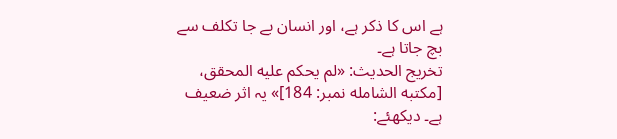ہے اس کا ذکر ہے، اور انسان بے جا تکلف سے بچ جاتا ہے۔
تخریج الحدیث: «لم يحكم عليه المحقق، [مكتبه الشامله نمبر: 184]» یہ اثر ضعیف ہے۔ دیکھئے: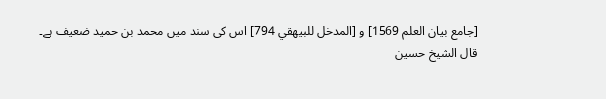[جامع بيان العلم 1569] و [المدخل للبيهقي 794] اس کی سند میں محمد بن حمید ضعیف ہے۔
قال الشيخ حسين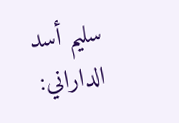سليم أسد الداراني: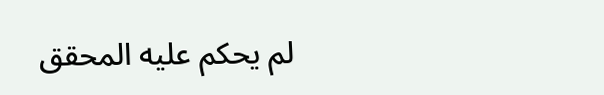لم يحكم عليه المحقق